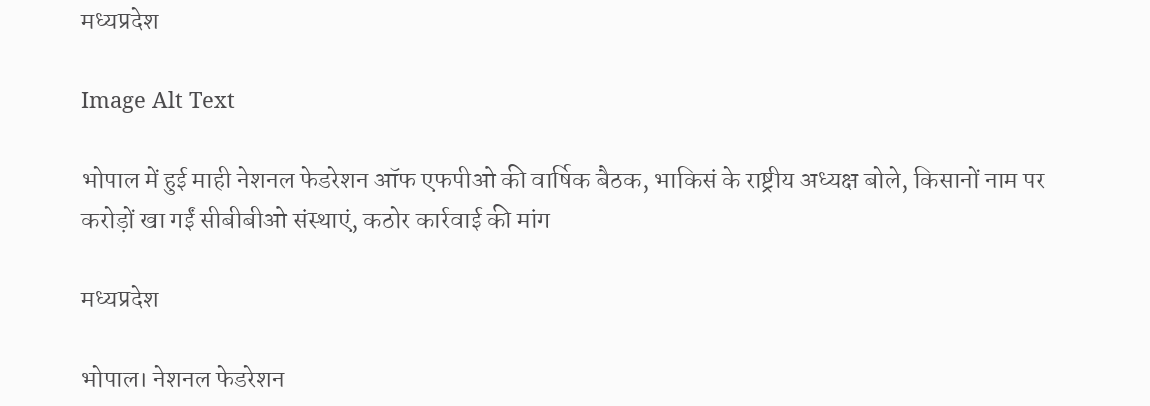मध्यप्रदेश

Image Alt Text

भोपाल में हुई माही नेशनल फेडरेशन ऑफ एफपीओ की वार्षिक बैठक, भाकिसं के राष्ट्रीय अध्यक्ष बोले, किसानों नाम पर करोड़ों खा गईं सीबीबीओ संस्थाएं, कठोर कार्रवाई की मांग

मध्यप्रदेश

भोपाल। नेशनल फेडरेशन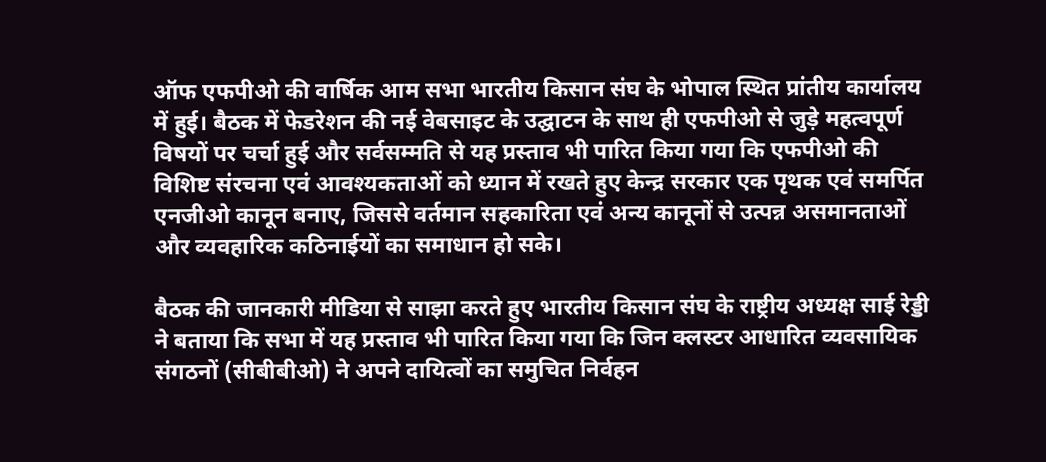ऑफ एफपीओ की वार्षिक आम सभा भारतीय किसान संघ के भोपाल स्थित प्रांतीय कार्यालय में हुई। बैठक में फेडरेशन की नई वेबसाइट के उद्घाटन के साथ ही एफपीओ से जुड़े महत्वपूर्ण विषयों पर चर्चा हुई और सर्वसम्मति से यह प्रस्ताव भी पारित किया गया कि एफपीओ की विशिष्ट संरचना एवं आवश्यकताओं को ध्यान में रखते हुए केन्द्र सरकार एक पृथक एवं समर्पित एनजीओ कानून बनाए, जिससे वर्तमान सहकारिता एवं अन्य कानूनों से उत्पन्न असमानताओं और व्यवहारिक कठिनाईयों का समाधान हो सके।

बैठक की जानकारी मीडिया से साझा करते हुए भारतीय किसान संघ के राष्ट्रीय अध्यक्ष साई रेड्डी ने बताया कि सभा में यह प्रस्ताव भी पारित किया गया कि जिन क्लस्टर आधारित व्यवसायिक संगठनों (सीबीबीओ) ने अपने दायित्वों का समुचित निर्वहन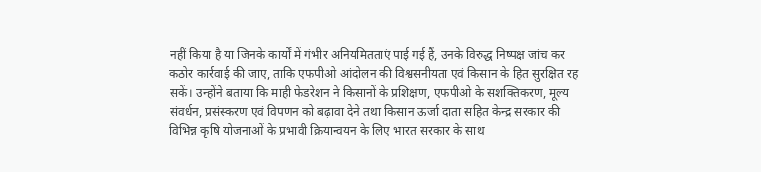नहीं किया है या जिनके कार्यों में गंभीर अनियमितताएं पाई गई हैं, उनके विरुद्ध निष्पक्ष जांच कर कठोर कार्रवाई की जाए, ताकि एफपीओ आंदोलन की विश्वसनीयता एवं किसान के हित सुरक्षित रह सकें। उन्होंने बताया कि माही फेडरेशन ने किसानों के प्रशिक्षण, एफपीओ के सशक्तिकरण, मूल्य संवर्धन, प्रसंस्करण एवं विपणन को बढ़ावा देने तथा किसान ऊर्जा दाता सहित केन्द्र सरकार की विभिन्न कृषि योजनाओं के प्रभावी क्रियान्वयन के लिए भारत सरकार के साथ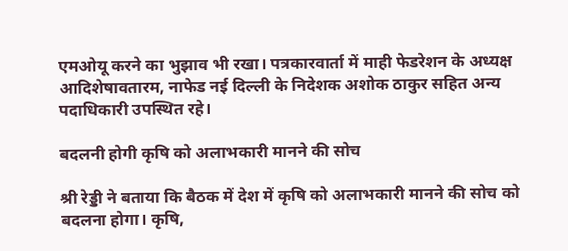एमओयू करने का भुझाव भी रखा। पत्रकारवार्ता में माही फेडरेशन के अध्यक्ष आदिशेषावतारम, नाफेड नई दिल्ली के निदेशक अशोक ठाकुर सहित अन्य पदाधिकारी उपस्थित रहे।

बदलनी होगी कृषि को अलाभकारी मानने की सोच

श्री रेड्डी ने बताया कि बैठक में देश में कृषि को अलाभकारी मानने की सोच को बदलना होगा। कृषि,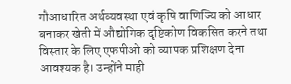गौआधारित अर्थव्यवस्था एवं कृषि वाणिज्यि को आधार बनाकर खेती में औद्योगिक दृष्टिकोण विकसित करने तथा विस्तार के लिए एफपीओ को व्यापक प्रशिक्षण देना आवश्यक है। उन्होंने माही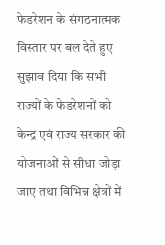फेडरेशन के संगठनात्मक विस्तार पर बल देते हुए सुझाव दिया कि सभी राज्यों के फेडरेशनों को केन्द्र एवं राज्य सरकार की योजनाओं से सीधा जोड़ा जाए तथा विभिन्न क्षेत्रों में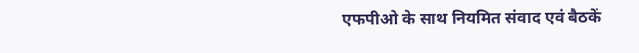एफपीओ के साथ नियमित संवाद एवं बैठकें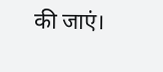की जाएं।